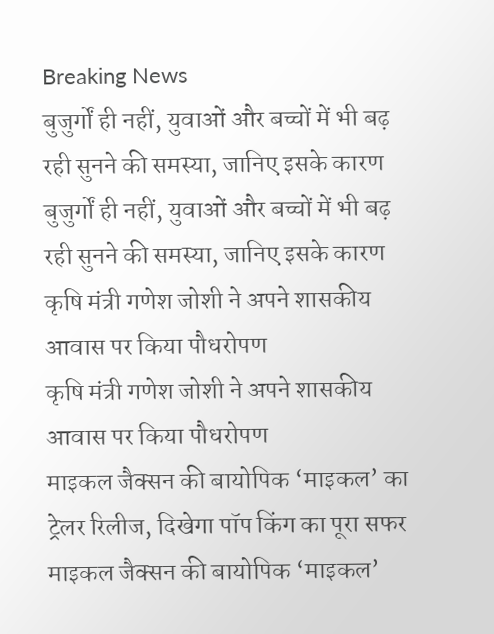Breaking News
बुजुर्गों ही नहीं, युवाओं और बच्चों में भी बढ़ रही सुनने की समस्या, जानिए इसके कारण
बुजुर्गों ही नहीं, युवाओं और बच्चों में भी बढ़ रही सुनने की समस्या, जानिए इसके कारण
कृषि मंत्री गणेश जोशी ने अपने शासकीय आवास पर किया पौधरोपण
कृषि मंत्री गणेश जोशी ने अपने शासकीय आवास पर किया पौधरोपण
माइकल जैक्सन की बायोपिक ‘माइकल’ का ट्रेलर रिलीज, दिखेगा पॉप किंग का पूरा सफर
माइकल जैक्सन की बायोपिक ‘माइकल’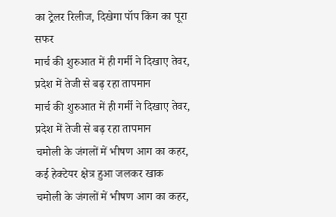का ट्रेलर रिलीज, दिखेगा पॉप किंग का पूरा सफर
मार्च की शुरुआत में ही गर्मी ने दिखाए तेवर, प्रदेश में तेजी से बढ़ रहा तापमान
मार्च की शुरुआत में ही गर्मी ने दिखाए तेवर, प्रदेश में तेजी से बढ़ रहा तापमान
चमोली के जंगलों में भीषण आग का कहर, कई हेक्टेयर क्षेत्र हुआ जलकर खाक
चमोली के जंगलों में भीषण आग का कहर,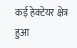कई हेक्टेयर क्षेत्र हुआ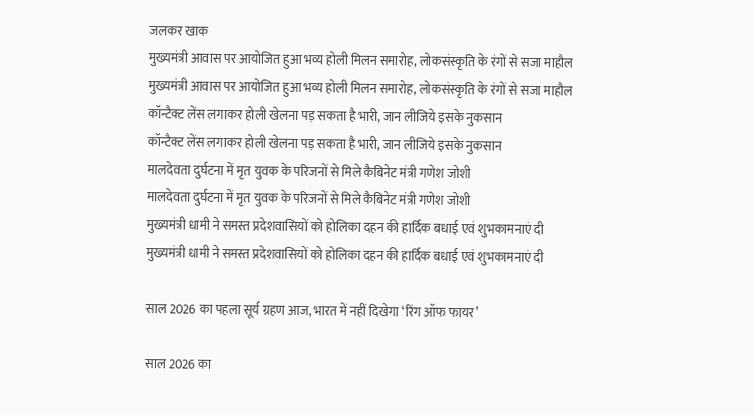जलकर खाक
मुख्यमंत्री आवास पर आयोजित हुआ भव्य होली मिलन समारोह, लोकसंस्कृति के रंगों से सजा माहौल
मुख्यमंत्री आवास पर आयोजित हुआ भव्य होली मिलन समारोह, लोकसंस्कृति के रंगों से सजा माहौल
कॉन्टैक्ट लेंस लगाकर होली खेलना पड़ सकता है भारी, जान लीजिये इसके नुकसान
कॉन्टैक्ट लेंस लगाकर होली खेलना पड़ सकता है भारी, जान लीजिये इसके नुकसान
मालदेवता दुर्घटना में मृत युवक के परिजनों से मिले कैबिनेट मंत्री गणेश जोशी
मालदेवता दुर्घटना में मृत युवक के परिजनों से मिले कैबिनेट मंत्री गणेश जोशी
मुख्यमंत्री धामी ने समस्त प्रदेशवासियों को होलिका दहन की हार्दिक बधाई एवं शुभकामनाएं दी
मुख्यमंत्री धामी ने समस्त प्रदेशवासियों को होलिका दहन की हार्दिक बधाई एवं शुभकामनाएं दी

साल 2026 का पहला सूर्य ग्रहण आज, भारत में नहीं दिखेगा ‘रिंग ऑफ फायर’

साल 2026 का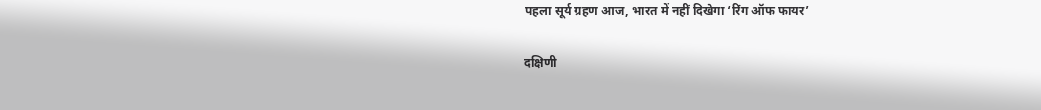पहला सूर्य ग्रहण आज, भारत में नहीं दिखेगा ‘रिंग ऑफ फायर’

दक्षिणी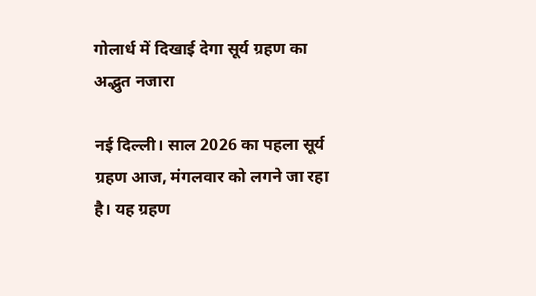गोलार्ध में दिखाई देगा सूर्य ग्रहण का अद्भुत नजारा

नई दिल्ली। साल 2026 का पहला सूर्य ग्रहण आज, मंगलवार को लगने जा रहा है। यह ग्रहण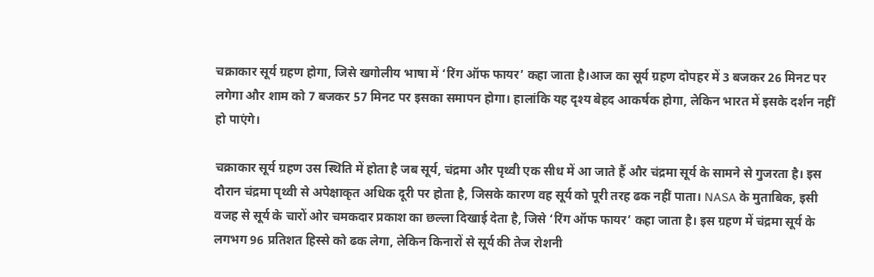चक्राकार सूर्य ग्रहण होगा, जिसे खगोलीय भाषा में ‘रिंग ऑफ फायर’ कहा जाता है।आज का सूर्य ग्रहण दोपहर में 3 बजकर 26 मिनट पर लगेगा और शाम को 7 बजकर 57 मिनट पर इसका समापन होगा। हालांकि यह दृश्य बेहद आकर्षक होगा, लेकिन भारत में इसके दर्शन नहीं हो पाएंगे।

चक्राकार सूर्य ग्रहण उस स्थिति में होता है जब सूर्य, चंद्रमा और पृथ्वी एक सीध में आ जाते हैं और चंद्रमा सूर्य के सामने से गुजरता है। इस दौरान चंद्रमा पृथ्वी से अपेक्षाकृत अधिक दूरी पर होता है, जिसके कारण वह सूर्य को पूरी तरह ढक नहीं पाता। NASA के मुताबिक, इसी वजह से सूर्य के चारों ओर चमकदार प्रकाश का छल्ला दिखाई देता है, जिसे ‘रिंग ऑफ फायर’ कहा जाता है। इस ग्रहण में चंद्रमा सूर्य के लगभग 96 प्रतिशत हिस्से को ढक लेगा, लेकिन किनारों से सूर्य की तेज रोशनी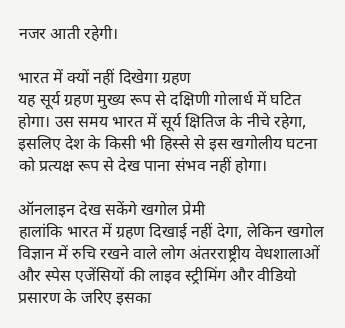नजर आती रहेगी।

भारत में क्यों नहीं दिखेगा ग्रहण
यह सूर्य ग्रहण मुख्य रूप से दक्षिणी गोलार्ध में घटित होगा। उस समय भारत में सूर्य क्षितिज के नीचे रहेगा, इसलिए देश के किसी भी हिस्से से इस खगोलीय घटना को प्रत्यक्ष रूप से देख पाना संभव नहीं होगा।

ऑनलाइन देख सकेंगे खगोल प्रेमी
हालांकि भारत में ग्रहण दिखाई नहीं देगा, लेकिन खगोल विज्ञान में रुचि रखने वाले लोग अंतरराष्ट्रीय वेधशालाओं और स्पेस एजेंसियों की लाइव स्ट्रीमिंग और वीडियो प्रसारण के जरिए इसका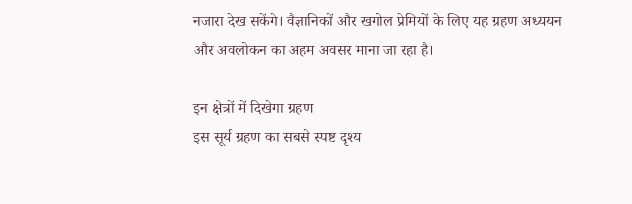नजारा देख सकेंगे। वैज्ञानिकों और खगोल प्रेमियों के लिए यह ग्रहण अध्ययन और अवलोकन का अहम अवसर माना जा रहा है।

इन क्षेत्रों में दिखेगा ग्रहण
इस सूर्य ग्रहण का सबसे स्पष्ट दृश्य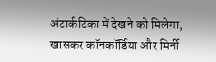अंटार्कटिका में देखने को मिलेगा, खासकर कॉनकॉर्डिया और मिर्नी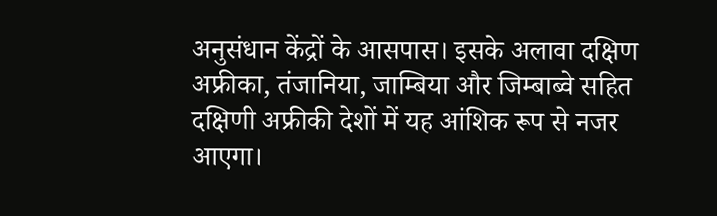अनुसंधान केंद्रों के आसपास। इसके अलावा दक्षिण अफ्रीका, तंजानिया, जाम्बिया और जिम्बाब्वे सहित दक्षिणी अफ्रीकी देशों में यह आंशिक रूप से नजर आएगा।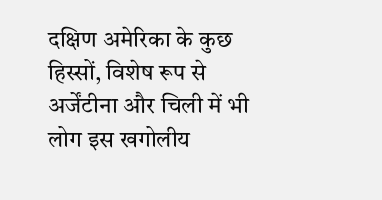दक्षिण अमेरिका के कुछ हिस्सों, विशेष रूप से अर्जेंटीना और चिली में भी लोग इस खगोलीय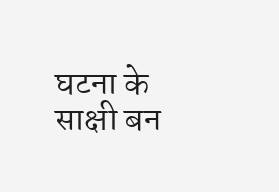घटना के साक्षी बन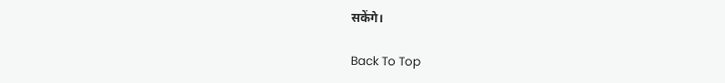सकेंगे।

Back To Top